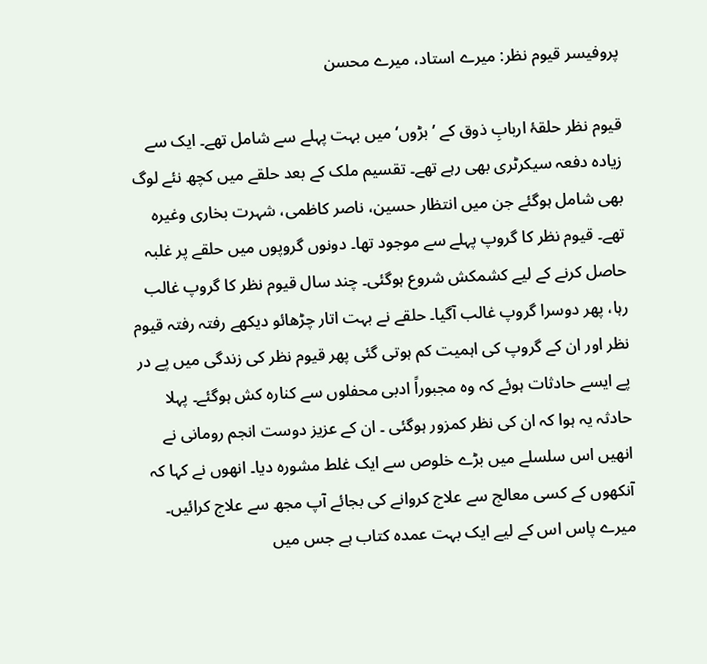پروفیسر قیوم نظر: میرے استاد، میرے محسن

قیوم نظر حلقۂ اربابِ ذوق کے ’بڑوں‘ میں بہت پہلے سے شامل تھے۔ ایک سے زیادہ دفعہ سیکرٹری بھی رہے تھے۔ تقسیم ملک کے بعد حلقے میں کچھ نئے لوگ بھی شامل ہوگئے جن میں انتظار حسین، ناصر کاظمی، شہرت بخاری وغیرہ تھے۔ قیوم نظر کا گروپ پہلے سے موجود تھا۔ دونوں گروپوں میں حلقے پر غلبہ حاصل کرنے کے لیے کشمکش شروع ہوگئی۔ چند سال قیوم نظر کا گروپ غالب رہا، پھر دوسرا گروپ غالب آگیا۔ حلقے نے بہت اتار چڑھائو دیکھے رفتہ رفتہ قیوم نظر اور ان کے گروپ کی اہمیت کم ہوتی گئی پھر قیوم نظر کی زندگی میں پے در پے ایسے حادثات ہوئے کہ وہ مجبوراً ادبی محفلوں سے کنارہ کش ہوگئے۔ پہلا حادثہ یہ ہوا کہ ان کی نظر کمزور ہوگئی ۔ ان کے عزیز دوست انجم رومانی نے انھیں اس سلسلے میں بڑے خلوص سے ایک غلط مشورہ دیا۔ انھوں نے کہا کہ آنکھوں کے کسی معالج سے علاج کروانے کی بجائے آپ مجھ سے علاج کرائیں۔ میرے پاس اس کے لیے ایک بہت عمدہ کتاب ہے جس میں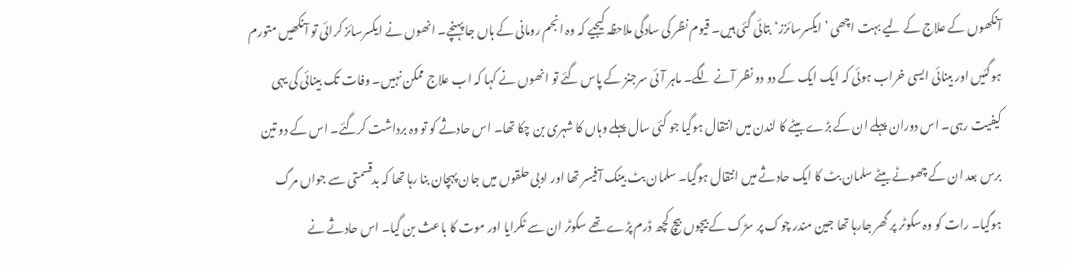آنکھوں کے علاج کے لیے بہت اچھی ’ایکسرسائزز‘بتائی گئی ہیں۔ قیوم نظر کی سادگی ملاحظہ کیجیے کہ وہ انجم رومانی کے ہاں جا پہنچے۔ انھوں نے ایکسرسائز کرائی تو آنکھیں متورم ہوگئیں اور بینائی ایسی خراب ہوئی کہ ایک ایک کے دو دو نظر آنے لگے۔ ماہر آئی سرجنز کے پاس گئے تو انھوں نے کہا کہ اب علاج ممکن نہیں۔ وفات تک بینائی کی یہی کیفیت رہی۔ اس دوران پہلے ان کے بڑے بیٹے کا لندن میں انتقال ہوگیا جو کئی سال پہلے وہاں کا شہری بن چکا تھا۔ اس حادثے کو تو وہ برداشت کرگئے۔ اس کے دو تین برس بعد ان کے چھوٹے بیٹے سلمان بٹ کا ایک حادثے میں انتقال ہوگیا۔ سلمان بٹ بینک آفیسر تھا اور ادبی حلقوں میں جان پہچان بنا رہا تھا کہ بدقسمتی سے جواں مرگ ہوگیا۔ رات کو وہ سکوٹر پر گھر جارہا تھا جین مندر چوک پر سڑک کے بیچوں بیچ کچھ ڈرم پڑے تھے سکوٹر ان سے ٹکرایا اور موت کا باعث بن گیا۔ اس حادثے نے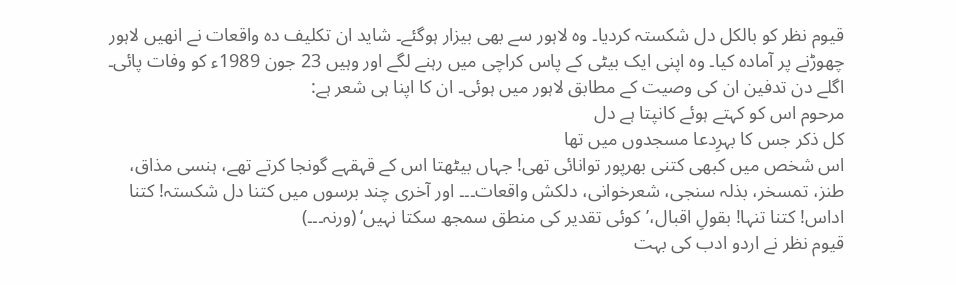قیوم نظر کو بالکل دل شکستہ کردیا۔ وہ لاہور سے بھی بیزار ہوگئے۔ شاید ان تکلیف دہ واقعات نے انھیں لاہور چھوڑنے پر آمادہ کیا۔ وہ اپنی ایک بیٹی کے پاس کراچی میں رہنے لگے اور وہیں 23 جون 1989ء کو وفات پائی۔ اگلے دن تدفین ان کی وصیت کے مطابق لاہور میں ہوئی۔ ان کا اپنا ہی شعر ہے:
مرحوم اس کو کہتے ہوئے کانپتا ہے دل
کل ذکر جس کا بہرِدعا مسجدوں میں تھا
اس شخص میں کبھی کتنی بھرپور توانائی تھی! جہاں بیٹھتا اس کے قہقہے گونجا کرتے تھے، ہنسی مذاق، طنز، تمسخر، بذلہ سنجی، شعرخوانی، دلکش واقعات۔۔۔ اور آخری چند برسوں میں کتنا دل شکستہ! کتنا اداس! کتنا تنہا! بقولِ اقبال،’کوئی تقدیر کی منطق سمجھ سکتا نہیں‘ (ورنہ۔۔۔)
قیوم نظر نے اردو ادب کی بہت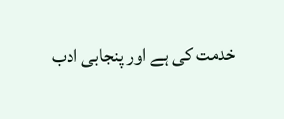خدمت کی ہے اور پنجابی ادب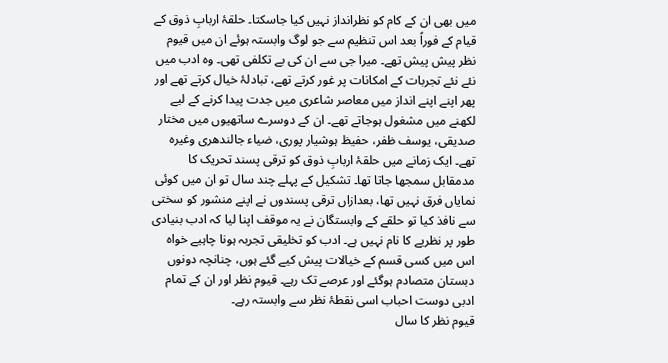میں بھی ان کے کام کو نظرانداز نہیں کیا جاسکتا۔ حلقۂ اربابِ ذوق کے قیام کے فوراً بعد اس تنظیم سے جو لوگ وابستہ ہوئے ان میں قیوم نظر پیش پیش تھے۔ میرا جی سے ان کی بے تکلفی تھی۔ وہ ادب میں نئے نئے تجربات کے امکانات پر غور کرتے تھے، تبادلۂ خیال کرتے تھے اور پھر اپنے اپنے انداز میں معاصر شاعری میں جدت پیدا کرنے کے لیے لکھنے میں مشغول ہوجاتے تھے۔ ان کے دوسرے ساتھیوں میں مختار صدیقی، یوسف ظفر، حفیظ ہوشیار پوری، ضیاء جالندھری وغیرہ تھے۔ ایک زمانے میں حلقۂ اربابِ ذوق کو ترقی پسند تحریک کا مدمقابل سمجھا جاتا تھا۔ تشکیل کے پہلے چند سال تو ان میں کوئی نمایاں فرق نہیں تھا، بعدازاں ترقی پسندوں نے اپنے منشور کو سختی سے نافذ کیا تو حلقے کے وابستگان نے یہ موقف اپنا لیا کہ ادب بنیادی طور پر نظریے کا نام نہیں ہے۔ ادب کو تخلیقی تجربہ ہونا چاہیے خواہ اس میں کسی قسم کے خیالات پیش کیے گئے ہوں، چنانچہ دونوں دبستان متصادم ہوگئے اور عرصے تک رہے۔ قیوم نظر اور ان کے تمام ادبی دوست احباب اسی نقطۂ نظر سے وابستہ رہے۔
قیوم نظر کا سال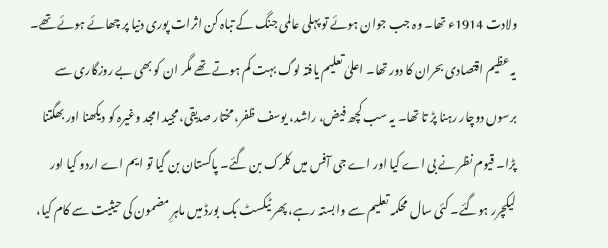ولادت 1914ء تھا۔ وہ جب جوان ہوئے تو پہلی عالمی جنگ کے تباہ کن اثرات پوری دنیا پر چھائے ہوئے تھے۔ یہ عظیم اقتصادی بحران کا دور تھا۔ اعلیٰ تعلیم یافتہ لوگ بہت کم ہوتے تھے مگر ان کو بھی بے روزگاری سے برسوں دوچار رہنا پڑ تا تھا۔ یہ سب کچھ فیض، راشد، یوسف ظفر، مختار صدیقی، مجید امجد وغیرہ کو دیکھنا اور بھگتنا پڑا۔ قیوم نظر نے بی اے کیا اور اے جی آفس میں کلرک بن گئے۔ پاکستان بن گیا تو ایم اے اردو کیا اور لیکچرر ہوگئے۔ کئی سال محکمہ تعلیم سے وابستہ رہے، پھر ٹیکسٹ بک بورڈ میں ماہرِ مضمون کی حیثیت سے کام کیا،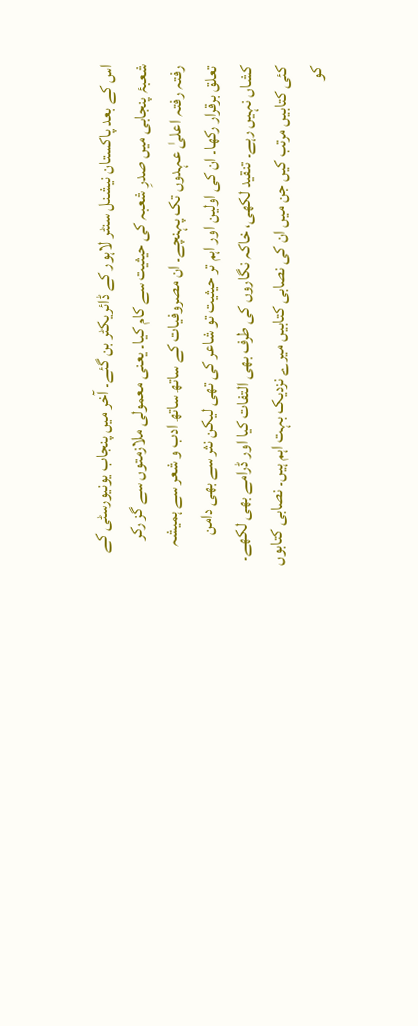اس کے بعد پاکستان نیشنل سنٹر لاہور کے ڈائریکٹر بن گئے۔ آخر میں پنجاب یونیورسٹی کے شعبۂ پنجابی میں صدرِ شعبہ کی حیثیت سے کام کیا۔ یعنی معمولی ملازمتوں سے گز رکر رفتہ رفتہ اعلیٰ عہدوں تک پہنچے۔ ان مصروفیات کے ساتھ ساتھ ادب و شعر سے ہمیشہ تعلق برقرار رکھا۔ ان کی اولین اور اہم تر حیثیت تو شاعر کی تھی لیکن نثر سے بھی دامن کشاں نہیں رہے۔ تنقید لکھی، خاکہ نگاروں کی طرف بھی التفات کیا اور ڈرامے بھی لکھے۔ کئی کتابیں مرتب کیں جن میں ان کی نصابی کتابیں میرے نزدیک بہت اہم ہیں۔ نصابی کتابوں کو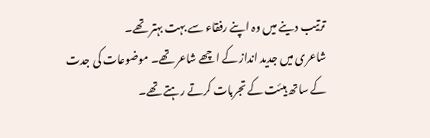ترتیب دینے میں وہ اپنے رفقاء سے بہت بہتر تھے۔
شاعری میں جدید انداز کے اچھے شاعر تھے۔ موضوعات کی جدت کے ساتھ ہیئت کے تجربات کرتے رہتے تھے۔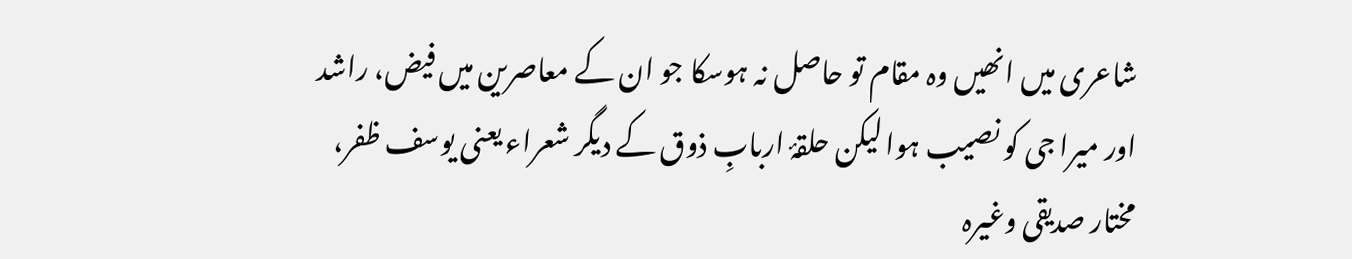شاعری میں انھیں وہ مقام تو حاصل نہ ہوسکا جو ان کے معاصرین میں فیض، راشد اور میرا جی کو نصیب ہوا لیکن حلقۂ اربابِ ذوق کے دیگر شعراء یعنی یوسف ظفر، مختار صدیقی وغیرہ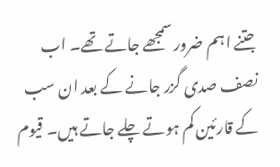جتنے اہم ضرور سمجھے جاتے تھے۔ اب نصف صدی گزر جانے کے بعد ان سب کے قارئین کم ہوتے چلے جاتے ہیں۔ قیوم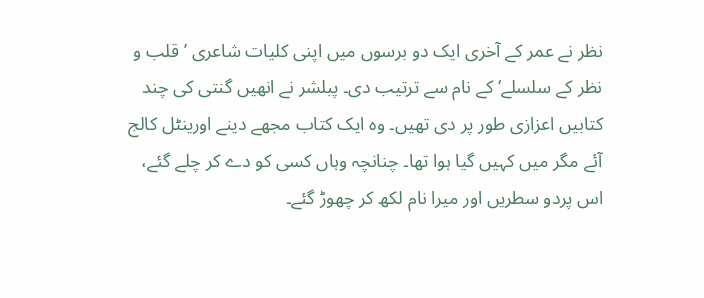نظر نے عمر کے آخری ایک دو برسوں میں اپنی کلیات شاعری ’قلب و نظر کے سلسلے‘ کے نام سے ترتیب دی۔ پبلشر نے انھیں گنتی کی چند کتابیں اعزازی طور پر دی تھیں۔ وہ ایک کتاب مجھے دینے اورینٹل کالج آئے مگر میں کہیں گیا ہوا تھا۔ چنانچہ وہاں کسی کو دے کر چلے گئے، اس پردو سطریں اور میرا نام لکھ کر چھوڑ گئے۔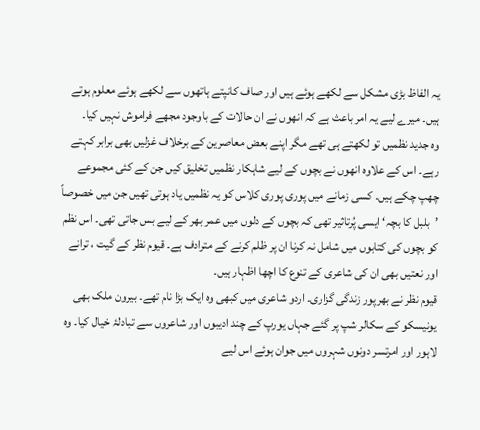یہ الفاظ بڑی مشکل سے لکھے ہوئے ہیں اور صاف کانپتے ہاتھوں سے لکھے ہوئے معلوم ہوتے ہیں۔ میرے لیے یہ امر باعث ہے کہ انھوں نے ان حالات کے باوجود مجھے فراموش نہیں کیا۔
وہ جدید نظمیں تو لکھتے ہی تھے مگر اپنے بعض معاصرین کے برخلاف غزلیں بھی برابر کہتے رہے۔ اس کے علاوہ انھوں نے بچوں کے لیے شاہکار نظمیں تخلیق کیں جن کے کئی مجموعے چھپ چکے ہیں۔ کسی زمانے میں پوری پوری کلاس کو یہ نظمیں یاد ہوتی تھیں جن میں خصوصاً ’بلبل کا بچہ‘ ایسی پُرتاثیر تھی کہ بچوں کے دلوں میں عمر بھر کے لیے بس جاتی تھی۔ اس نظم کو بچوں کی کتابوں میں شامل نہ کرنا ان پر ظلم کرنے کے مترادف ہے۔ قیوم نظر کے گیت ، ترانے اور نعتیں بھی ان کی شاعری کے تنوع کا اچھا اظہار ہیں۔
قیوم نظر نے بھرپور زندگی گزاری۔ اردو شاعری میں کبھی وہ ایک بڑا نام تھے۔ بیرون ملک بھی یونیسکو کے سکالر شپ پر گئے جہاں یورپ کے چند ادیبوں اور شاعروں سے تبادلۂ خیال کیا۔ وہ لاہور اور امرتسر دونوں شہروں میں جوان ہوئے اس لیے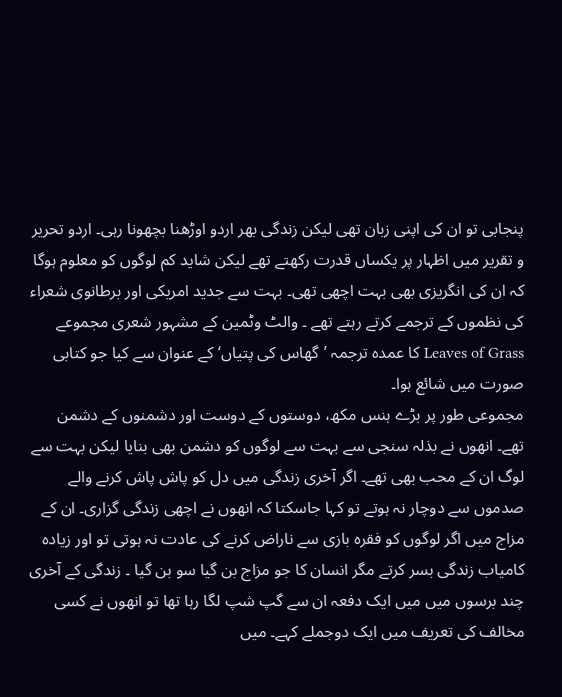پنجابی تو ان کی اپنی زبان تھی لیکن زندگی بھر اردو اوڑھنا بچھونا رہی۔ اردو تحریر و تقریر میں اظہار پر یکساں قدرت رکھتے تھے لیکن شاید کم لوگوں کو معلوم ہوگا کہ ان کی انگریزی بھی بہت اچھی تھی۔ بہت سے جدید امریکی اور برطانوی شعراء کی نظموں کے ترجمے کرتے رہتے تھے ۔ والٹ وٹمین کے مشہور شعری مجموعے Leaves of Grass کا عمدہ ترجمہ ’گھاس کی پتیاں‘ کے عنوان سے کیا جو کتابی صورت میں شائع ہوا۔
مجموعی طور پر بڑے ہنس مکھ، دوستوں کے دوست اور دشمنوں کے دشمن تھے۔ انھوں نے بذلہ سنجی سے بہت سے لوگوں کو دشمن بھی بنایا لیکن بہت سے لوگ ان کے محب بھی تھے۔ اگر آخری زندگی میں دل کو پاش پاش کرنے والے صدموں سے دوچار نہ ہوتے تو کہا جاسکتا کہ انھوں نے اچھی زندگی گزاری۔ ان کے مزاج میں اگر لوگوں کو فقرہ بازی سے ناراض کرنے کی عادت نہ ہوتی تو اور زیادہ کامیاب زندگی بسر کرتے مگر انسان کا جو مزاج بن گیا سو بن گیا ۔ زندگی کے آخری چند برسوں میں میں ایک دفعہ ان سے گپ شپ لگا رہا تھا تو انھوں نے کسی مخالف کی تعریف میں ایک دوجملے کہے۔ میں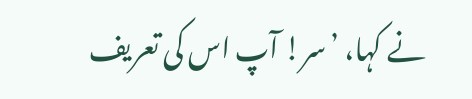نے کہا، ’سر! آپ اس کی تعریف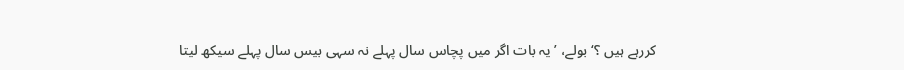کررہے ہیں ؟‘ بولے، ’یہ بات اگر میں پچاس سال پہلے نہ سہی بیس سال پہلے سیکھ لیتا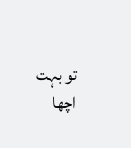تو بہت اچھا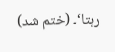رہتا‘۔ (ختم شد)